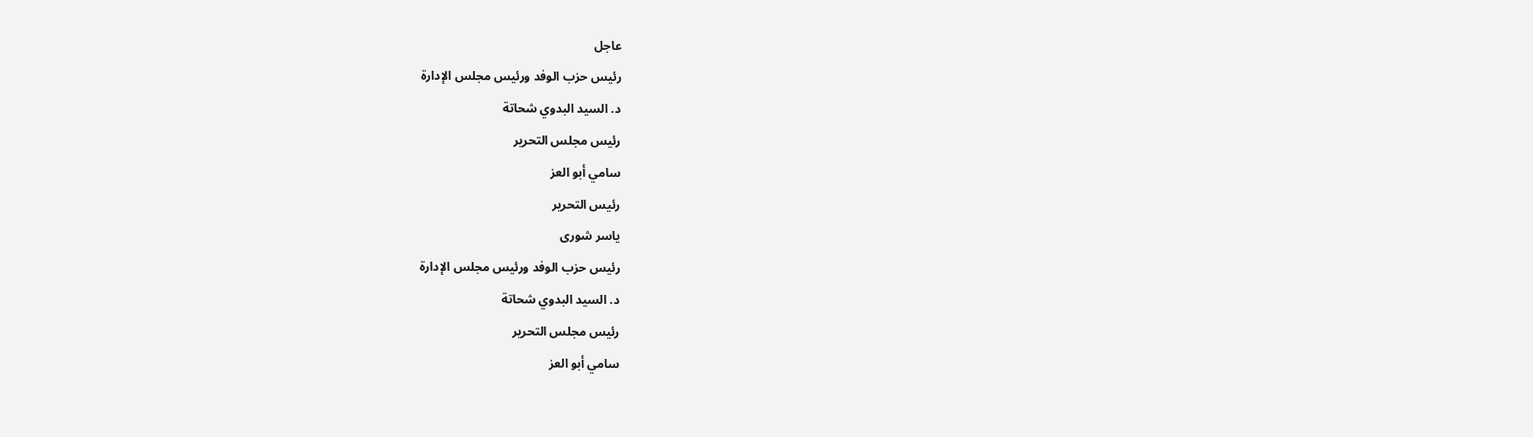عاجل
رئيس حزب الوفد ورئيس مجلس الإدارة
د. السيد البدوي شحاتة
رئيس مجلس التحرير
سامي أبو العز
رئيس التحرير
ياسر شورى
رئيس حزب الوفد ورئيس مجلس الإدارة
د. السيد البدوي شحاتة
رئيس مجلس التحرير
سامي أبو العز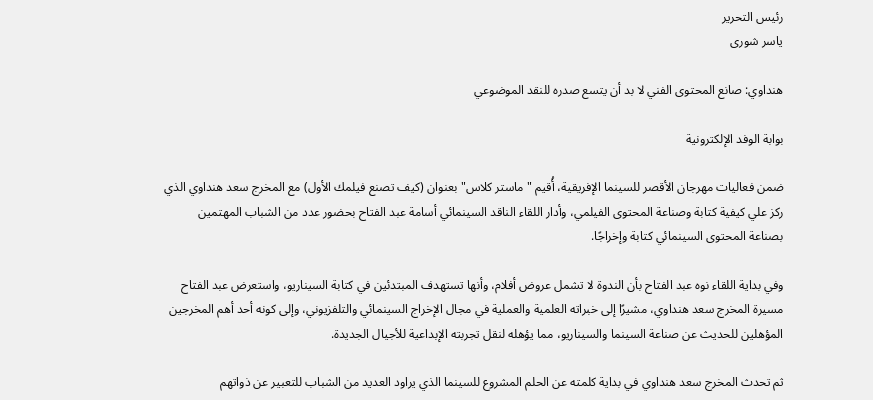رئيس التحرير
ياسر شورى

هنداوي: صانع المحتوى الفني لا بد أن يتسع صدره للنقد الموضوعي

بوابة الوفد الإلكترونية

ضمن فعاليات مهرجان الأقصر للسينما الإفريقية، أُقيم " ماستر كلاس" بعنوان (كيف تصنع فيلمك الأول) مع المخرج سعد هنداوي الذي ركز علي كيفية كتابة وصناعة المحتوى الفيلمي، وأدار اللقاء الناقد السينمائي أسامة عبد الفتاح بحضور عدد من الشباب المهتمين بصناعة المحتوى السينمائي كتابة وإخراجًا.

وفي بداية اللقاء نوه عبد الفتاح بأن الندوة لا تشمل عروض أفلام، وأنها تستهدف المبتدئين في كتابة السيناريو، واستعرض عبد الفتاح مسيرة المخرج سعد هنداوي، مشيرًا إلى خبراته العلمية والعملية في مجال الإخراج السينمائي والتلفزيوني، وإلى كونه أحد أهم المخرجين المؤهلين للحديث عن صناعة السينما والسيناريو، مما يؤهله لنقل تجربته الإبداعية للأجيال الجديدة.

ثم تحدث المخرج سعد هنداوي في بداية كلمته عن الحلم المشروع للسينما الذي يراود العديد من الشباب للتعبير عن ذواتهم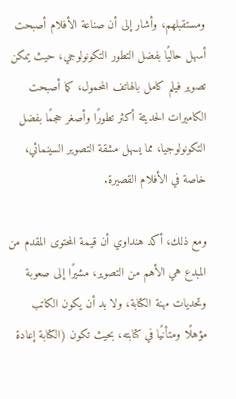ومستقبلهم، وأشار إلى أن صناعة الأفلام أصبحت أسهل حاليًا بفضل التطور التكونولوجي، حيث يمكن تصوير فيلم كامل بالهاتف المحمول، كما أصبحت الكاميرات الحديثة أكثر تطورًا وأصغر حجمًا بفضل التكونولوجيا، مما يسهل مشقة التصوير السينمائي، خاصة في الأفلام القصيرة.

ومع ذلك، أكد هنداوي أن قيمة المحتوى المقدم من المبدع هي الأهم من التصوير، مشيرًا إلى صعوبة وتحديات مهنة الكتابة، ولا بد أن يكون الكاتب مؤهلًا ومتأنيًا في كتابته، بحيث تكون (الكتابة إعادة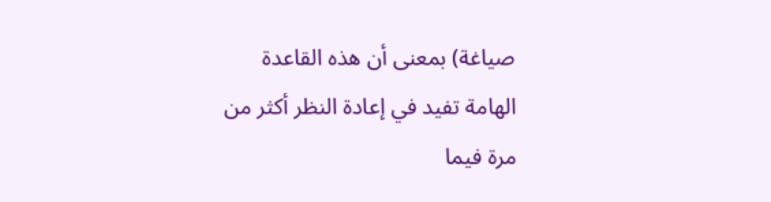صياغة) بمعنى أن هذه القاعدة الهامة تفيد في إعادة النظر أكثر من مرة فيما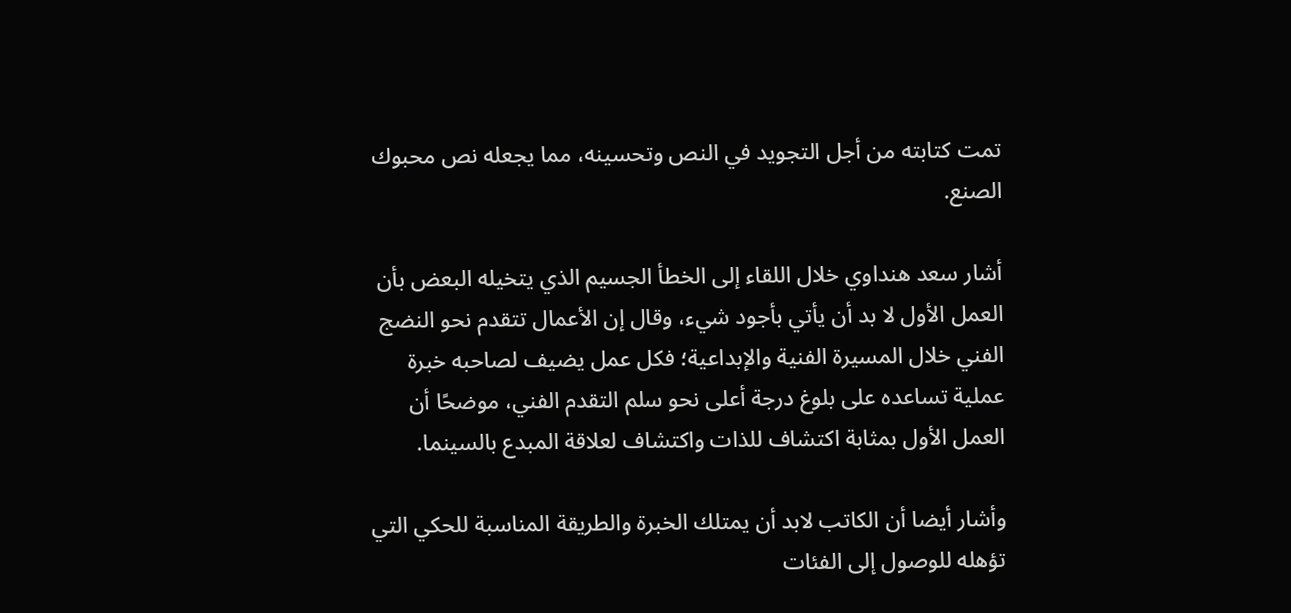تمت كتابته من أجل التجويد في النص وتحسينه، مما يجعله نص محبوك الصنع.

أشار سعد هنداوي خلال اللقاء إلى الخطأ الجسيم الذي يتخيله البعض بأن العمل الأول لا بد أن يأتي بأجود شيء، وقال إن الأعمال تتقدم نحو النضج الفني خلال المسيرة الفنية والإبداعية؛ فكل عمل يضيف لصاحبه خبرة عملية تساعده على بلوغ درجة أعلى نحو سلم التقدم الفني، موضحًا أن العمل الأول بمثابة اكتشاف للذات واكتشاف لعلاقة المبدع بالسينما.

وأشار أيضا أن الكاتب لابد أن يمتلك الخبرة والطريقة المناسبة للحكي التي تؤهله للوصول إلى الفئات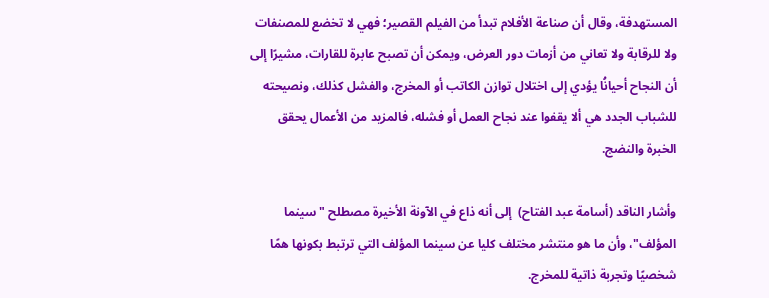المستهدفة، وقال أن صناعة الأفلام تبدأ من الفيلم القصير؛ فهي لا تخضع للمصنفات ولا للرقابة ولا تعاني من أزمات دور العرض، ويمكن أن تصبح عابرة للقارات، مشيرًا إلى أن النجاح أحيانُا يؤدي إلى اختلال توازن الكاتب أو المخرج، والفشل كذلك، ونصيحته للشباب الجدد هي ألا يقفوا عند نجاح العمل أو فشله، فالمزيد من الأعمال يحقق الخبرة والنضج.

وأشار الناقد (أسامة عبد الفتاح)  إلى أنه ذاع في الآونة الأخيرة مصطلح "سينما المؤلف"، وأن ما هو منتشر مختلف كليا عن سينما المؤلف التي ترتبط بكونها همًا شخصيًا وتجربة ذاتية للمخرج.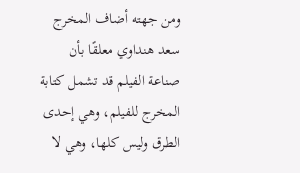ومن جهته أضاف المخرج سعد هنداوي معلقًا بأن صناعة الفيلم قد تشمل كتابة المخرج للفيلم، وهي إحدى الطرق وليس كلها، وهي لا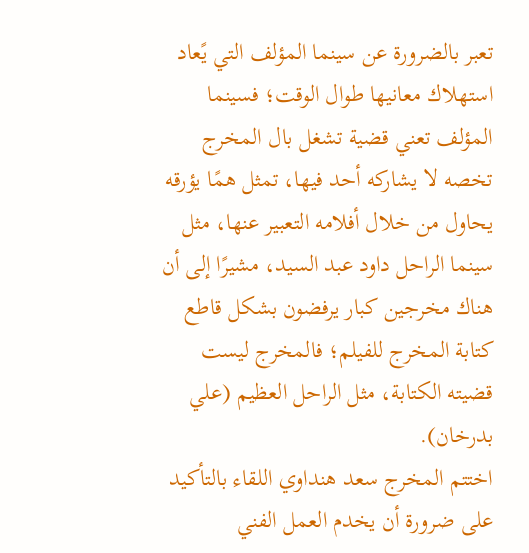تعبر بالضرورة عن سينما المؤلف التي يًعاد استهلاك معانيها طوال الوقت؛ فسينما المؤلف تعني قضية تشغل بال المخرج تخصه لا يشاركه أحد فيها، تمثل همًا يؤرقه يحاول من خلال أفلامه التعبير عنها، مثل سينما الراحل داود عبد السيد، مشيرًا إلى أن هناك مخرجين كبار يرفضون بشكل قاطع كتابة المخرج للفيلم؛ فالمخرج ليست قضيته الكتابة، مثل الراحل العظيم (علي بدرخان).
اختتم المخرج سعد هنداوي اللقاء بالتأكيد على ضرورة أن يخدم العمل الفني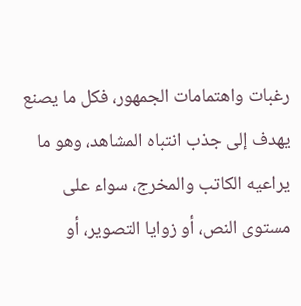رغبات واهتمامات الجمهور، فكل ما يصنع يهدف إلى جذب انتباه المشاهد، وهو ما يراعيه الكاتب والمخرج، سواء على مستوى النص، أو زوايا التصوير، أو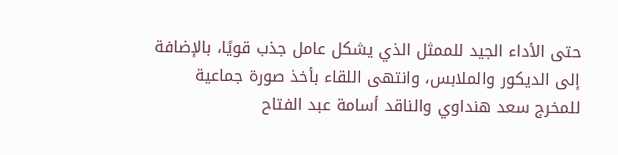حتى الأداء الجيد للممثل الذي يشكل عامل جذب قويًا، بالإضافة إلى الديكور والملابس، وانتهى اللقاء بأخذ صورة جماعية للمخرج سعد هنداوي والناقد أسامة عبد الفتاح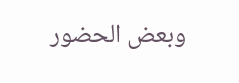وبعض الحضور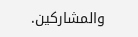والمشاركين.